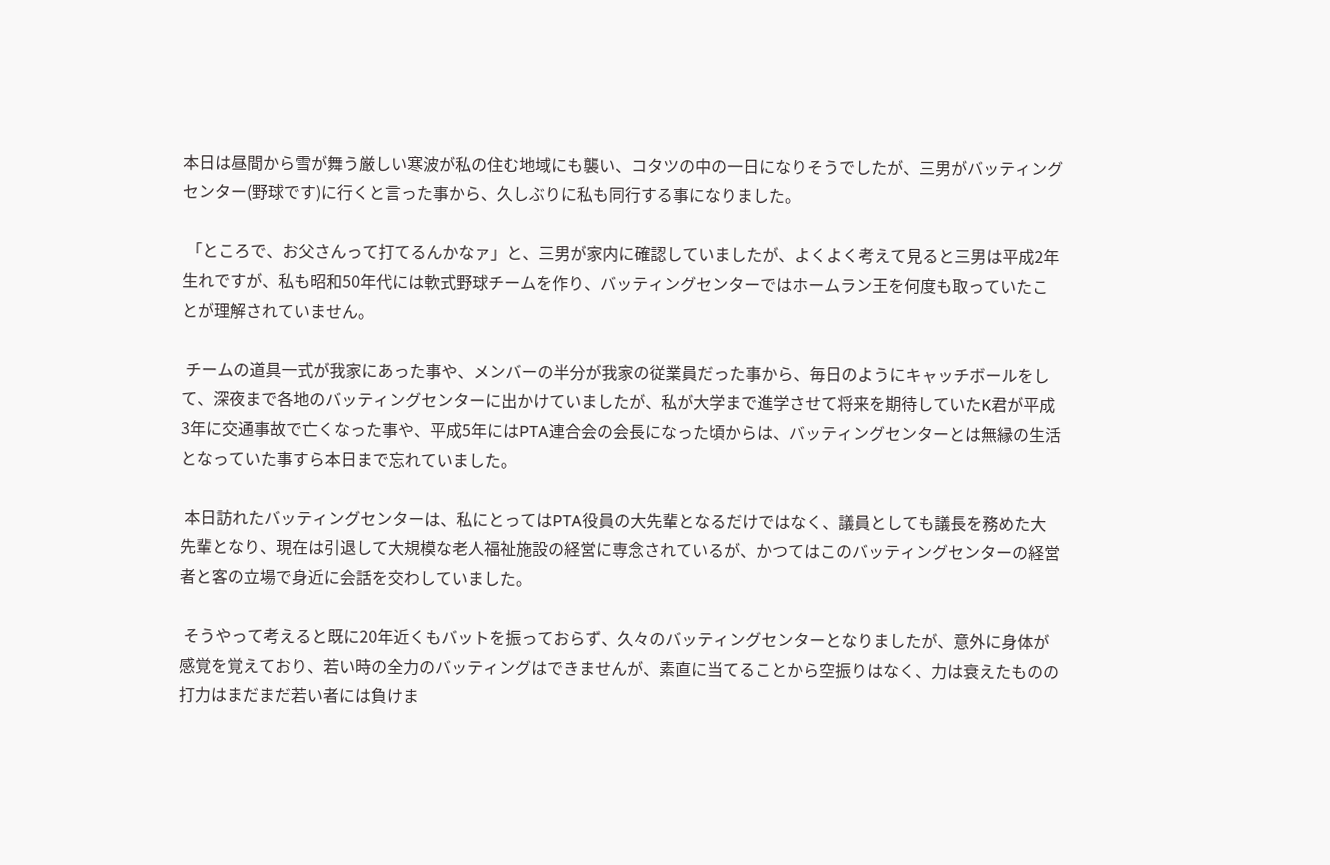本日は昼間から雪が舞う厳しい寒波が私の住む地域にも襲い、コタツの中の一日になりそうでしたが、三男がバッティングセンター(野球です)に行くと言った事から、久しぶりに私も同行する事になりました。

 「ところで、お父さんって打てるんかなァ」と、三男が家内に確認していましたが、よくよく考えて見ると三男は平成2年生れですが、私も昭和50年代には軟式野球チームを作り、バッティングセンターではホームラン王を何度も取っていたことが理解されていません。

 チームの道具一式が我家にあった事や、メンバーの半分が我家の従業員だった事から、毎日のようにキャッチボールをして、深夜まで各地のバッティングセンターに出かけていましたが、私が大学まで進学させて将来を期待していたK君が平成3年に交通事故で亡くなった事や、平成5年にはPTA連合会の会長になった頃からは、バッティングセンターとは無縁の生活となっていた事すら本日まで忘れていました。

 本日訪れたバッティングセンターは、私にとってはPTA役員の大先輩となるだけではなく、議員としても議長を務めた大先輩となり、現在は引退して大規模な老人福祉施設の経営に専念されているが、かつてはこのバッティングセンターの経営者と客の立場で身近に会話を交わしていました。

 そうやって考えると既に20年近くもバットを振っておらず、久々のバッティングセンターとなりましたが、意外に身体が感覚を覚えており、若い時の全力のバッティングはできませんが、素直に当てることから空振りはなく、力は衰えたものの打力はまだまだ若い者には負けま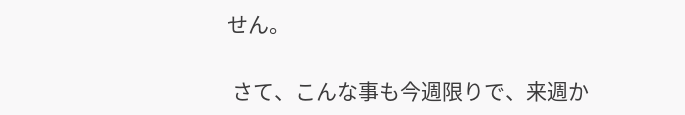せん。

 さて、こんな事も今週限りで、来週か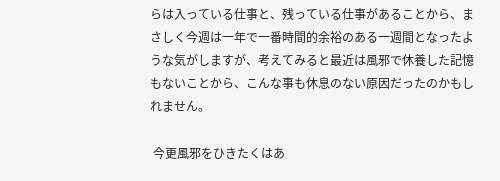らは入っている仕事と、残っている仕事があることから、まさしく今週は一年で一番時間的余裕のある一週間となったような気がしますが、考えてみると最近は風邪で休養した記憶もないことから、こんな事も休息のない原因だったのかもしれません。

 今更風邪をひきたくはあ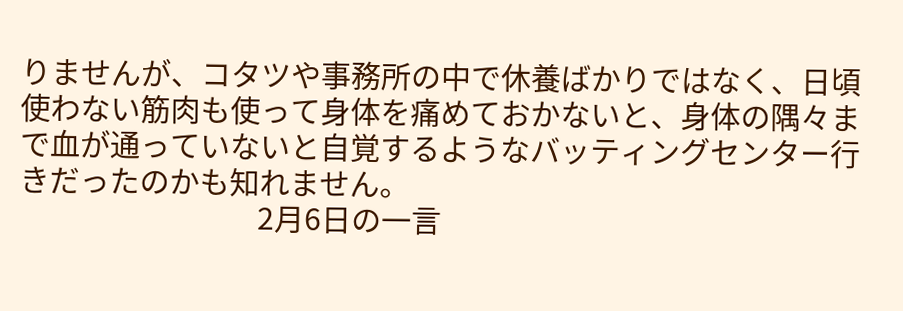りませんが、コタツや事務所の中で休養ばかりではなく、日頃使わない筋肉も使って身体を痛めておかないと、身体の隅々まで血が通っていないと自覚するようなバッティングセンター行きだったのかも知れません。
                                  2月6日の一言